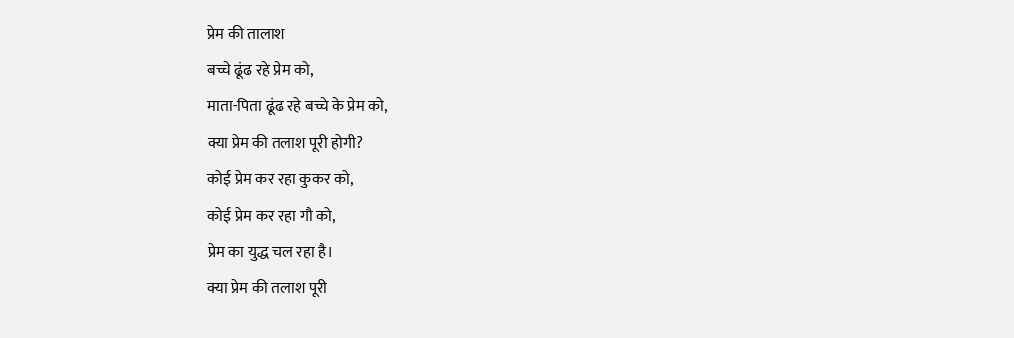प्रेम की तालाश
बच्चे ढूंढ रहे प्रेम को,
माता-पिता ढूंढ रहे बच्चे के प्रेम को,
क्या प्रेम की तलाश पूरी होगी?
कोई प्रेम कर रहा कुकर को,
कोई प्रेम कर रहा गौ को,
प्रेम का युद्ध चल रहा है।
क्या प्रेम की तलाश पूरी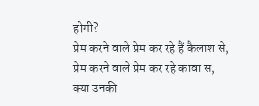होगी?
प्रेम करने वाले प्रेम कर रहे हैं कैलाश से,
प्रेम करने वाले प्रेम कर रहे कावा स,
क्या उनकी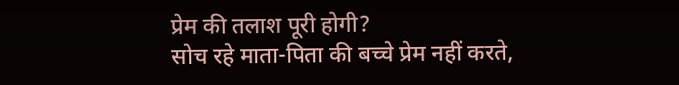प्रेम की तलाश पूरी होगी?
सोच रहे माता-पिता की बच्चे प्रेम नहीं करते,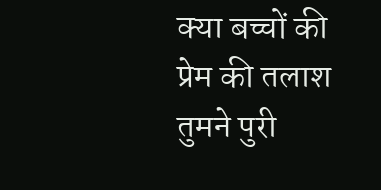क्या बच्चों की प्रेम की तलाश तुमने पुरी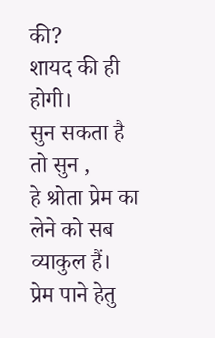की?
शायद की ही होगी।
सुन सकता है तो सुन ,
हे श्रोता प्रेम का लेने को सब व्याकुल हैं।
प्रेम पाने हेतु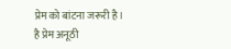प्रेम को बांटना जरूरी है।
है प्रेम अनूठी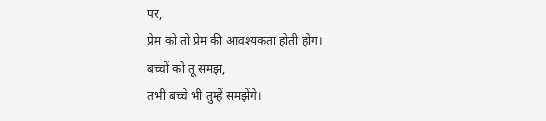पर,
प्रेम को तो प्रेम की आवश्यकता होती होग।
बच्चों को तू समझ,
तभी बच्चे भी तुम्हें समझेंगे।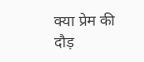क्या प्रेम की दौड़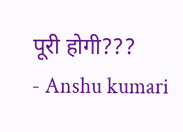पूरी होगी???
- Anshu kumari